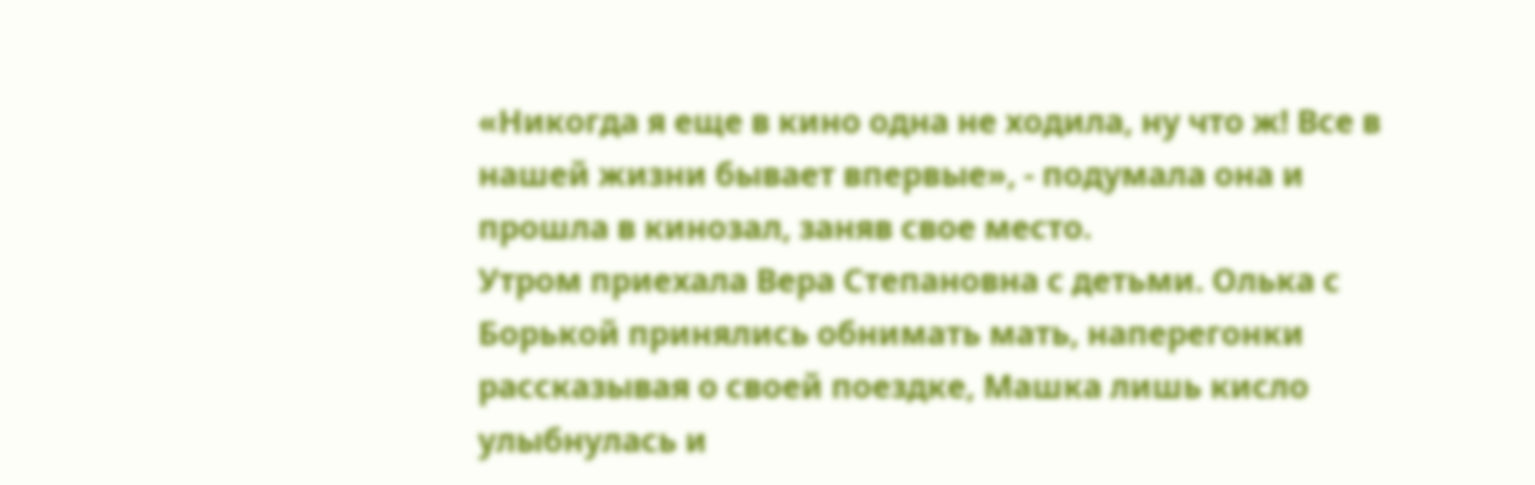«Никогда я еще в кино одна не ходила, ну что ж! Все в нашей жизни бывает впервые», - подумала она и прошла в кинозал, заняв свое место.
Утром приехала Вера Степановна с детьми. Олька с Борькой принялись обнимать мать, наперегонки рассказывая о своей поездке, Машка лишь кисло улыбнулась и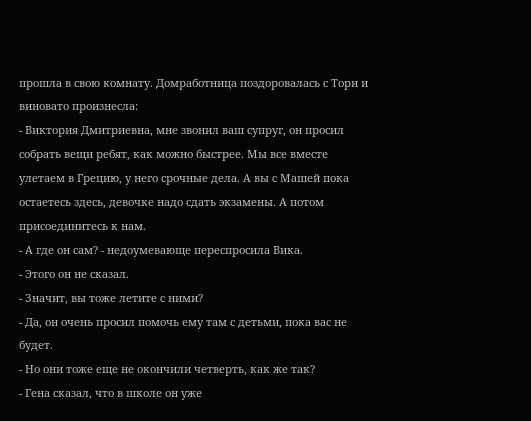прошла в свою комнату. Домработница поздоровалась с Тори и виновато произнесла:
- Виктория Дмитриевна, мне звонил ваш супруг, он просил собрать вещи ребят, как можно быстрее. Мы все вместе улетаем в Грецию, у него срочные дела. А вы с Машей пока остаетесь здесь, девочке надо сдать экзамены. А потом присоединитесь к нам.
- А где он сам? - недоумевающе переспросила Вика.
- Этого он не сказал.
- Значит, вы тоже летите с ними?
- Да, он очень просил помочь ему там с детьми, пока вас не будет.
- Но они тоже еще не окончили четверть, как же так?
- Гена сказал, что в школе он уже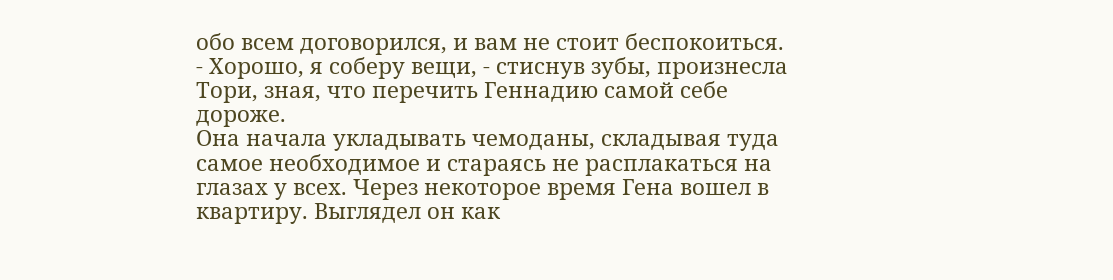обо всем договорился, и вам не стоит беспокоиться.
- Хорошо, я соберу вещи, - стиснув зубы, произнесла Тори, зная, что перечить Геннадию самой себе дороже.
Она начала укладывать чемоданы, складывая туда самое необходимое и стараясь не расплакаться на глазах у всех. Через некоторое время Гена вошел в квартиру. Выглядел он как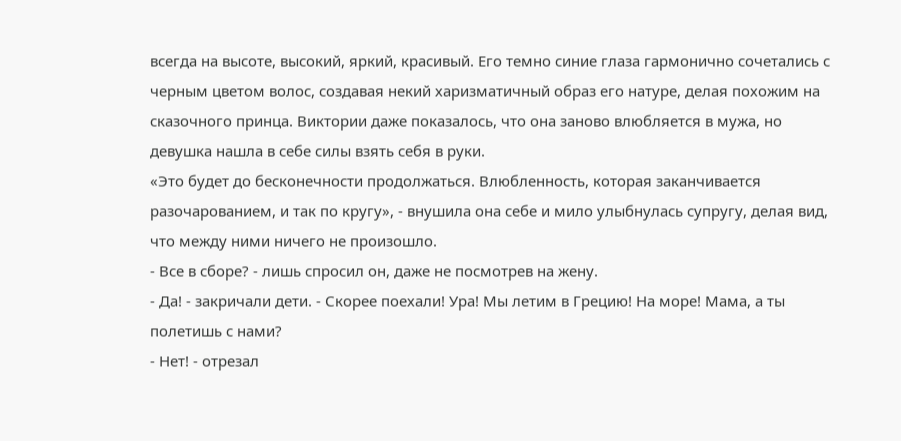всегда на высоте, высокий, яркий, красивый. Его темно синие глаза гармонично сочетались с черным цветом волос, создавая некий харизматичный образ его натуре, делая похожим на сказочного принца. Виктории даже показалось, что она заново влюбляется в мужа, но девушка нашла в себе силы взять себя в руки.
«Это будет до бесконечности продолжаться. Влюбленность, которая заканчивается разочарованием, и так по кругу», - внушила она себе и мило улыбнулась супругу, делая вид, что между ними ничего не произошло.
- Все в сборе? - лишь спросил он, даже не посмотрев на жену.
- Да! - закричали дети. - Скорее поехали! Ура! Мы летим в Грецию! На море! Мама, а ты полетишь с нами?
- Нет! - отрезал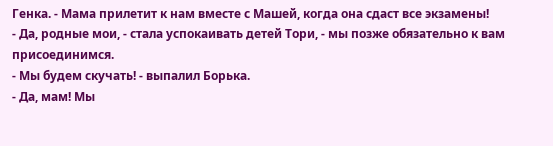Генка. - Мама прилетит к нам вместе с Машей, когда она сдаст все экзамены!
- Да, родные мои, - стала успокаивать детей Тори, - мы позже обязательно к вам присоединимся.
- Мы будем скучать! - выпалил Борька.
- Да, мам! Мы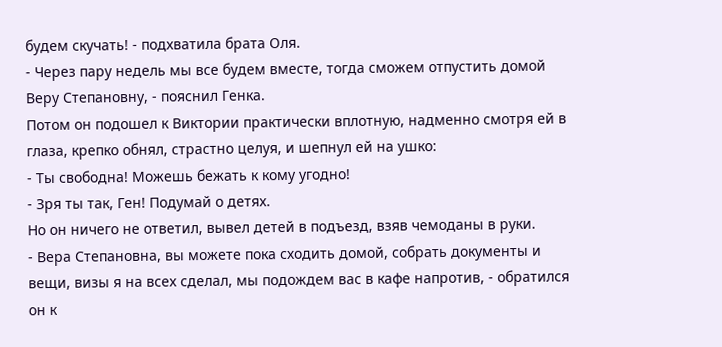будем скучать! - подхватила брата Оля.
- Через пару недель мы все будем вместе, тогда сможем отпустить домой Веру Степановну, - пояснил Генка.
Потом он подошел к Виктории практически вплотную, надменно смотря ей в глаза, крепко обнял, страстно целуя, и шепнул ей на ушко:
- Ты свободна! Можешь бежать к кому угодно!
- Зря ты так, Ген! Подумай о детях.
Но он ничего не ответил, вывел детей в подъезд, взяв чемоданы в руки.
- Вера Степановна, вы можете пока сходить домой, собрать документы и вещи, визы я на всех сделал, мы подождем вас в кафе напротив, - обратился он к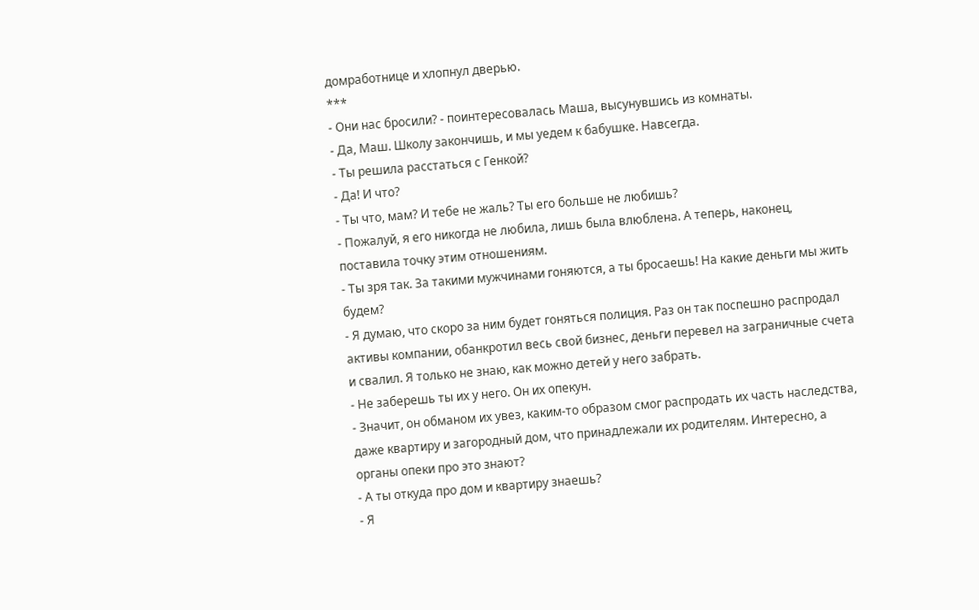домработнице и хлопнул дверью.
***
- Они нас бросили? - поинтересовалась Маша, высунувшись из комнаты.
- Да, Маш. Школу закончишь, и мы уедем к бабушке. Навсегда.
- Ты решила расстаться с Генкой?
- Да! И что?
- Ты что, мам? И тебе не жаль? Ты его больше не любишь?
- Пожалуй, я его никогда не любила, лишь была влюблена. А теперь, наконец, поставила точку этим отношениям.
- Ты зря так. За такими мужчинами гоняются, а ты бросаешь! На какие деньги мы жить будем?
- Я думаю, что скоро за ним будет гоняться полиция. Раз он так поспешно распродал активы компании, обанкротил весь свой бизнес, деньги перевел на заграничные счета и свалил. Я только не знаю, как можно детей у него забрать.
- Не заберешь ты их у него. Он их опекун.
- Значит, он обманом их увез, каким-то образом смог распродать их часть наследства, даже квартиру и загородный дом, что принадлежали их родителям. Интересно, а органы опеки про это знают?
- А ты откуда про дом и квартиру знаешь?
- Я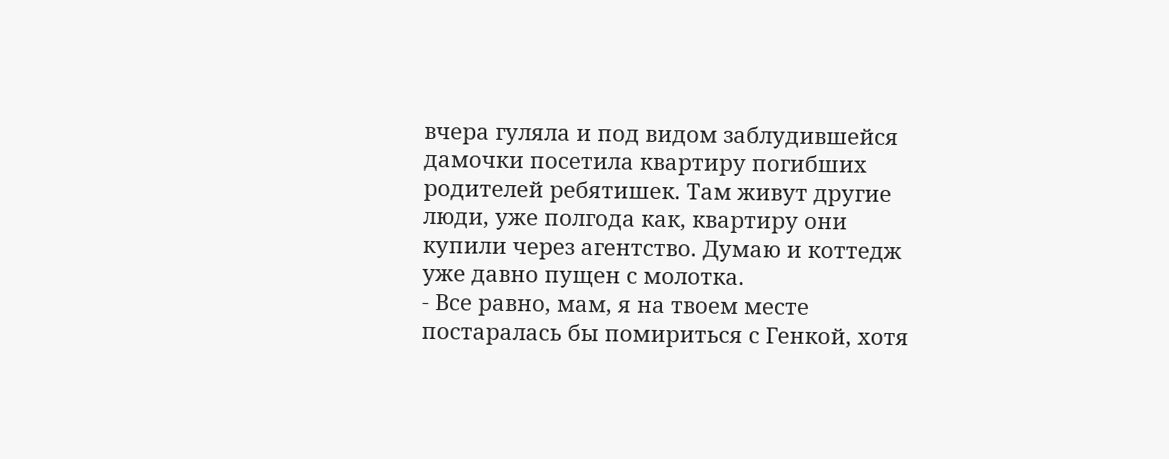вчера гуляла и под видом заблудившейся дамочки посетила квартиру погибших родителей ребятишек. Там живут другие люди, уже полгода как, квартиру они купили через агентство. Думаю и коттедж уже давно пущен с молотка.
- Все равно, мам, я на твоем месте постаралась бы помириться с Генкой, хотя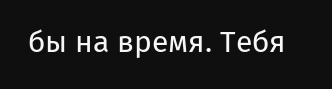бы на время. Тебя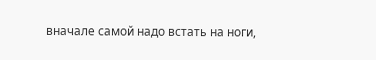вначале самой надо встать на ноги,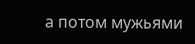а потом мужьями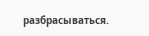разбрасываться.